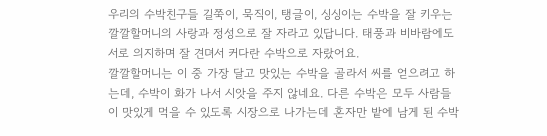우리의 수박친구들 길쭉이, 묵직이, 탱글이, 싱싱이는 수박을 잘 키우는 깔깔할머니의 사랑과 정성으로 잘 자라고 있답니다. 태풍과 비바람에도 서로 의지하며 잘 견뎌서 커다란 수박으로 자랐어요.
깔깔할머니는 이 중 가장 달고 맛있는 수박을 골라서 씨를 얻으려고 하는데, 수박이 화가 나서 시앗을 주지 않네요. 다른 수박은 모두 사람들이 맛있게 먹을 수 있도록 시장으로 나가는데 혼자만 밭에 남게 된 수박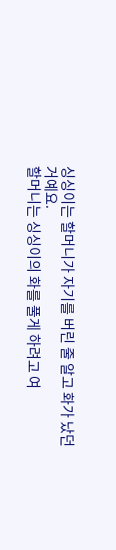싱싱이는 할머니가 자기를 버린 줄 알고 화가 났던 거예요.
할머니는 싱싱이의 화를 풀게 하려고 여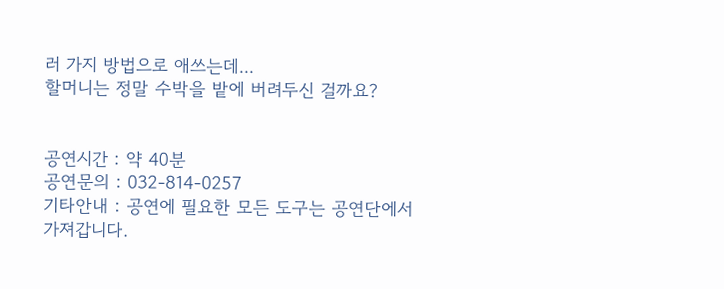러 가지 방법으로 애쓰는데...
할머니는 정말 수박을 밭에 버려두신 걸까요?


공연시간 : 약 40분
공연문의 : 032-814-0257
기타안내 : 공연에 필요한 모든 도구는 공연단에서 가져갑니다.